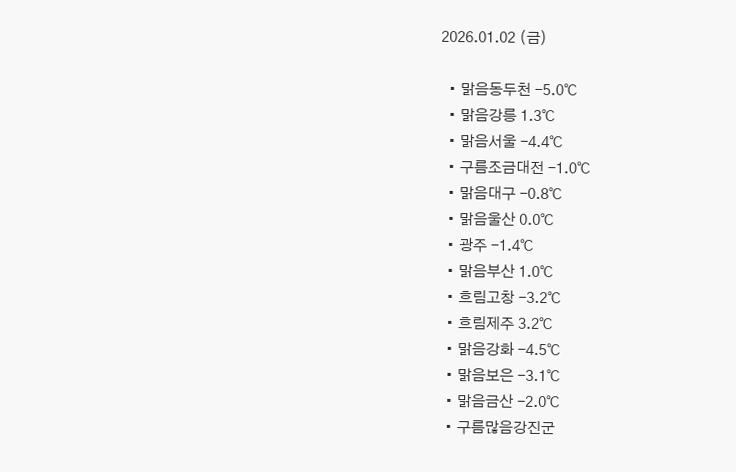2026.01.02 (금)

  • 맑음동두천 -5.0℃
  • 맑음강릉 1.3℃
  • 맑음서울 -4.4℃
  • 구름조금대전 -1.0℃
  • 맑음대구 -0.8℃
  • 맑음울산 0.0℃
  • 광주 -1.4℃
  • 맑음부산 1.0℃
  • 흐림고창 -3.2℃
  • 흐림제주 3.2℃
  • 맑음강화 -4.5℃
  • 맑음보은 -3.1℃
  • 맑음금산 -2.0℃
  • 구름많음강진군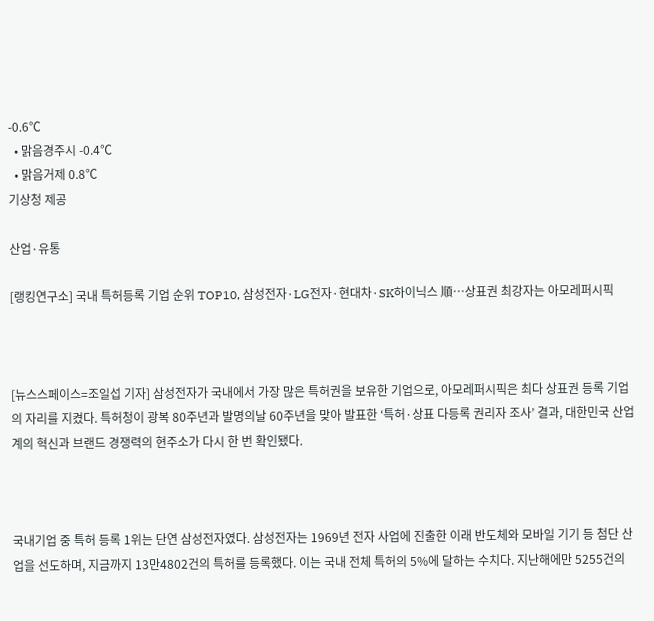-0.6℃
  • 맑음경주시 -0.4℃
  • 맑음거제 0.8℃
기상청 제공

산업·유통

[랭킹연구소] 국내 특허등록 기업 순위 TOP10, 삼성전자·LG전자·현대차·SK하이닉스 順…상표권 최강자는 아모레퍼시픽



[뉴스스페이스=조일섭 기자] 삼성전자가 국내에서 가장 많은 특허권을 보유한 기업으로, 아모레퍼시픽은 최다 상표권 등록 기업의 자리를 지켰다. 특허청이 광복 80주년과 발명의날 60주년을 맞아 발표한 ‘특허·상표 다등록 권리자 조사’ 결과, 대한민국 산업계의 혁신과 브랜드 경쟁력의 현주소가 다시 한 번 확인됐다.



국내기업 중 특허 등록 1위는 단연 삼성전자였다. 삼성전자는 1969년 전자 사업에 진출한 이래 반도체와 모바일 기기 등 첨단 산업을 선도하며, 지금까지 13만4802건의 특허를 등록했다. 이는 국내 전체 특허의 5%에 달하는 수치다. 지난해에만 5255건의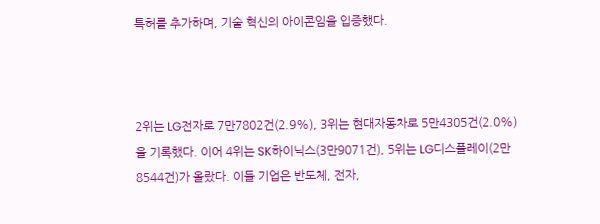특허를 추가하며, 기술 혁신의 아이콘임을 입증했다.



2위는 LG전자로 7만7802건(2.9%), 3위는 현대자동차로 5만4305건(2.0%)을 기록했다. 이어 4위는 SK하이닉스(3만9071건), 5위는 LG디스플레이(2만8544건)가 올랐다. 이들 기업은 반도체, 전자,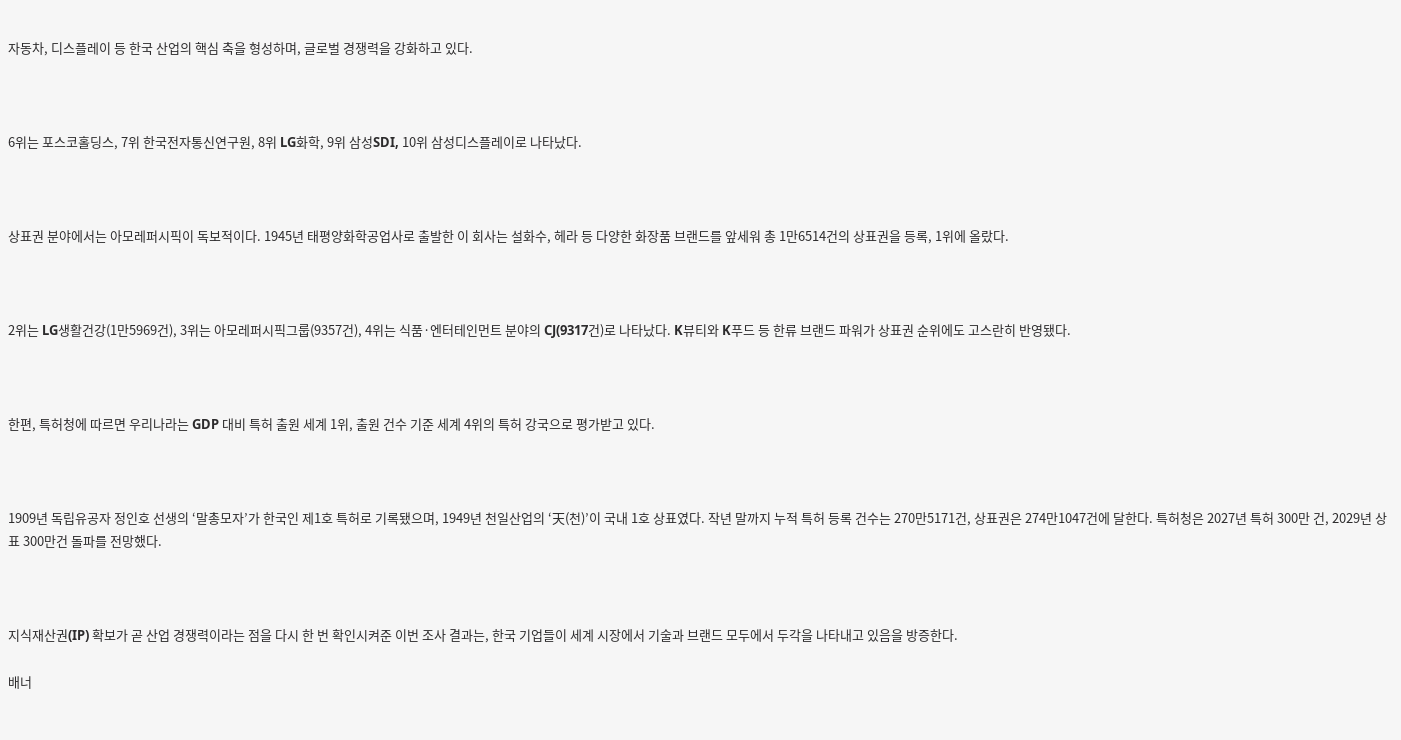자동차, 디스플레이 등 한국 산업의 핵심 축을 형성하며, 글로벌 경쟁력을 강화하고 있다.



6위는 포스코홀딩스, 7위 한국전자통신연구원, 8위 LG화학, 9위 삼성SDI, 10위 삼성디스플레이로 나타났다.



상표권 분야에서는 아모레퍼시픽이 독보적이다. 1945년 태평양화학공업사로 출발한 이 회사는 설화수, 헤라 등 다양한 화장품 브랜드를 앞세워 총 1만6514건의 상표권을 등록, 1위에 올랐다.



2위는 LG생활건강(1만5969건), 3위는 아모레퍼시픽그룹(9357건), 4위는 식품·엔터테인먼트 분야의 CJ(9317건)로 나타났다. K뷰티와 K푸드 등 한류 브랜드 파워가 상표권 순위에도 고스란히 반영됐다.



한편, 특허청에 따르면 우리나라는 GDP 대비 특허 출원 세계 1위, 출원 건수 기준 세계 4위의 특허 강국으로 평가받고 있다.



1909년 독립유공자 정인호 선생의 ‘말총모자’가 한국인 제1호 특허로 기록됐으며, 1949년 천일산업의 ‘天(천)’이 국내 1호 상표였다. 작년 말까지 누적 특허 등록 건수는 270만5171건, 상표권은 274만1047건에 달한다. 특허청은 2027년 특허 300만 건, 2029년 상표 300만건 돌파를 전망했다.



지식재산권(IP) 확보가 곧 산업 경쟁력이라는 점을 다시 한 번 확인시켜준 이번 조사 결과는, 한국 기업들이 세계 시장에서 기술과 브랜드 모두에서 두각을 나타내고 있음을 방증한다.

배너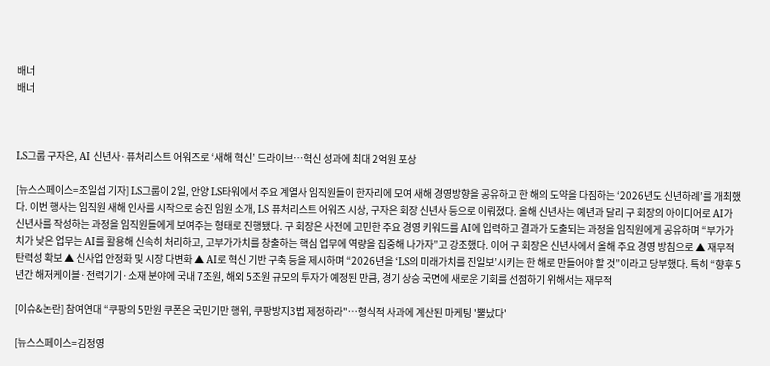배너
배너



LS그룹 구자은, AI 신년사·퓨처리스트 어워즈로 ‘새해 혁신’ 드라이브…혁신 성과에 최대 2억원 포상

[뉴스스페이스=조일섭 기자] LS그룹이 2일, 안양 LS타워에서 주요 계열사 임직원들이 한자리에 모여 새해 경영방향을 공유하고 한 해의 도약을 다짐하는 ‘2026년도 신년하례’를 개최했다. 이번 행사는 임직원 새해 인사를 시작으로 승진 임원 소개, LS 퓨처리스트 어워즈 시상, 구자은 회장 신년사 등으로 이뤄졌다. 올해 신년사는 예년과 달리 구 회장의 아이디어로 AI가 신년사를 작성하는 과정을 임직원들에게 보여주는 형태로 진행됐다. 구 회장은 사전에 고민한 주요 경영 키워드를 AI에 입력하고 결과가 도출되는 과정을 임직원에게 공유하며 “부가가치가 낮은 업무는 AI를 활용해 신속히 처리하고, 고부가가치를 창출하는 핵심 업무에 역량을 집중해 나가자”고 강조했다. 이어 구 회장은 신년사에서 올해 주요 경영 방침으로 ▲ 재무적 탄력성 확보 ▲ 신사업 안정화 및 시장 다변화 ▲ AI로 혁신 기반 구축 등을 제시하며 “2026년을 ‘LS의 미래가치를 진일보’시키는 한 해로 만들어야 할 것”이라고 당부했다. 특히 “향후 5년간 해저케이블·전력기기·소재 분야에 국내 7조원, 해외 5조원 규모의 투자가 예정된 만큼, 경기 상승 국면에 새로운 기회를 선점하기 위해서는 재무적

[이슈&논란] 참여연대 “쿠팡의 5만원 쿠폰은 국민기만 행위, 쿠팡방지3법 제정하라"…형식적 사과에 계산된 마케팅 '뿔났다'

[뉴스스페이스=김정영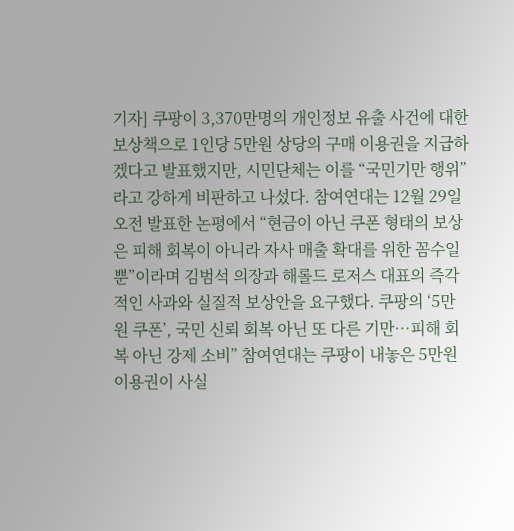기자] 쿠팡이 3,370만명의 개인정보 유출 사건에 대한 보상책으로 1인당 5만원 상당의 구매 이용권을 지급하겠다고 발표했지만, 시민단체는 이를 “국민기만 행위”라고 강하게 비판하고 나섰다. 참여연대는 12월 29일 오전 발표한 논평에서 “현금이 아닌 쿠폰 형태의 보상은 피해 회복이 아니라 자사 매출 확대를 위한 꼼수일 뿐”이라며 김범석 의장과 해롤드 로저스 대표의 즉각적인 사과와 실질적 보상안을 요구했다. 쿠팡의 ‘5만원 쿠폰’, 국민 신뢰 회복 아닌 또 다른 기만…피해 회복 아닌 강제 소비” 참여연대는 쿠팡이 내놓은 5만원 이용권이 사실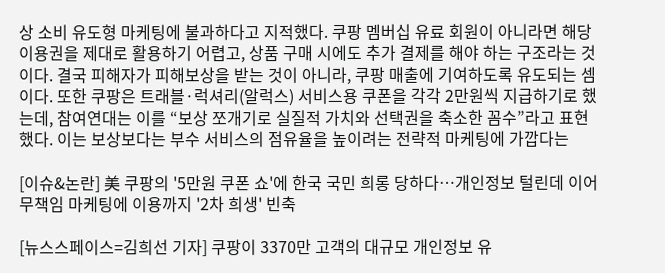상 소비 유도형 마케팅에 불과하다고 지적했다. 쿠팡 멤버십 유료 회원이 아니라면 해당 이용권을 제대로 활용하기 어렵고, 상품 구매 시에도 추가 결제를 해야 하는 구조라는 것이다. 결국 피해자가 피해보상을 받는 것이 아니라, 쿠팡 매출에 기여하도록 유도되는 셈이다. 또한 쿠팡은 트래블·럭셔리(알럭스) 서비스용 쿠폰을 각각 2만원씩 지급하기로 했는데, 참여연대는 이를 “보상 쪼개기로 실질적 가치와 선택권을 축소한 꼼수”라고 표현했다. 이는 보상보다는 부수 서비스의 점유율을 높이려는 전략적 마케팅에 가깝다는

[이슈&논란] 美 쿠팡의 '5만원 쿠폰 쇼'에 한국 국민 희롱 당하다…개인정보 털린데 이어 무책임 마케팅에 이용까지 '2차 희생' 빈축

[뉴스스페이스=김희선 기자] 쿠팡이 3370만 고객의 대규모 개인정보 유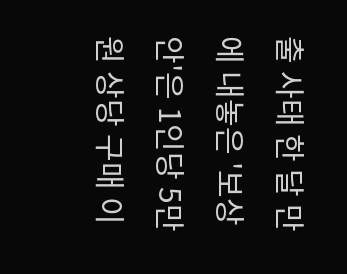출 사태 한 달 만에 내놓은 '보상안'은 1인당 5만원 상당 구매 이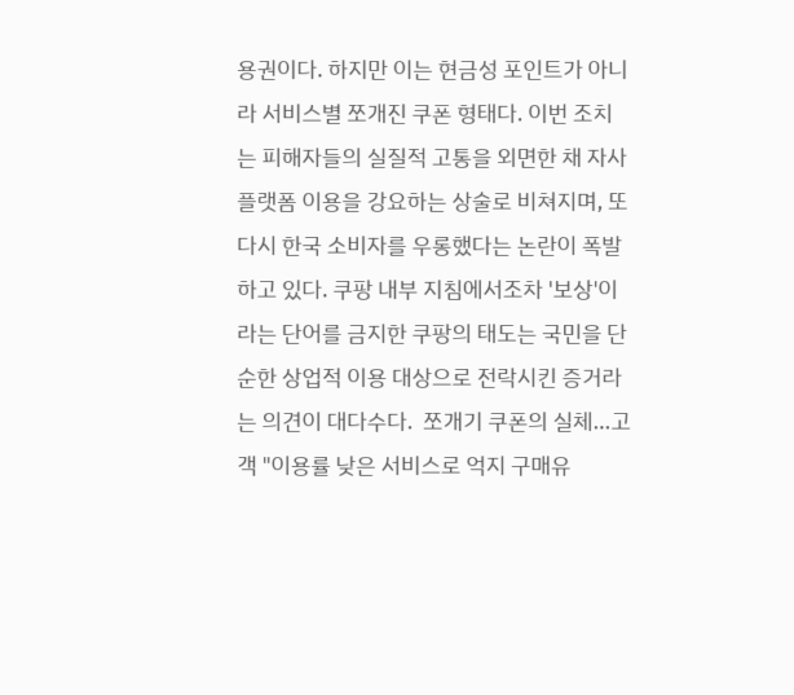용권이다. 하지만 이는 현금성 포인트가 아니라 서비스별 쪼개진 쿠폰 형태다. 이번 조치는 피해자들의 실질적 고통을 외면한 채 자사 플랫폼 이용을 강요하는 상술로 비쳐지며, 또 다시 한국 소비자를 우롱했다는 논란이 폭발하고 있다. 쿠팡 내부 지침에서조차 '보상'이라는 단어를 금지한 쿠팡의 태도는 국민을 단순한 상업적 이용 대상으로 전락시킨 증거라는 의견이 대다수다.  쪼개기 쿠폰의 실체…고객 "이용률 낮은 서비스로 억지 구매유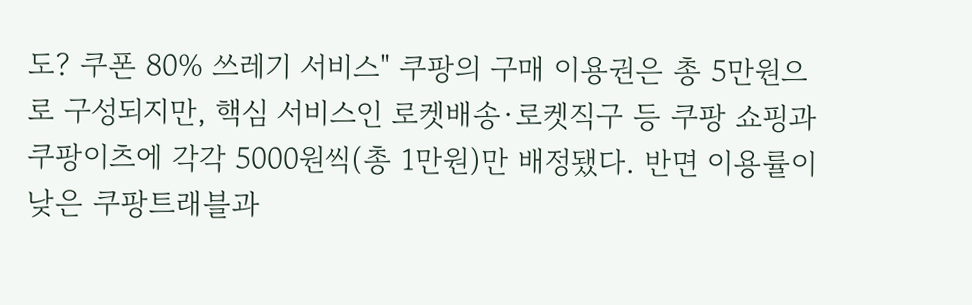도? 쿠폰 80% 쓰레기 서비스" 쿠팡의 구매 이용권은 총 5만원으로 구성되지만, 핵심 서비스인 로켓배송·로켓직구 등 쿠팡 쇼핑과 쿠팡이츠에 각각 5000원씩(총 1만원)만 배정됐다. 반면 이용률이 낮은 쿠팡트래블과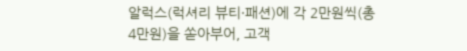알럭스(럭셔리 뷰티·패션)에 각 2만원씩(총 4만원)을 쏟아부어, 고객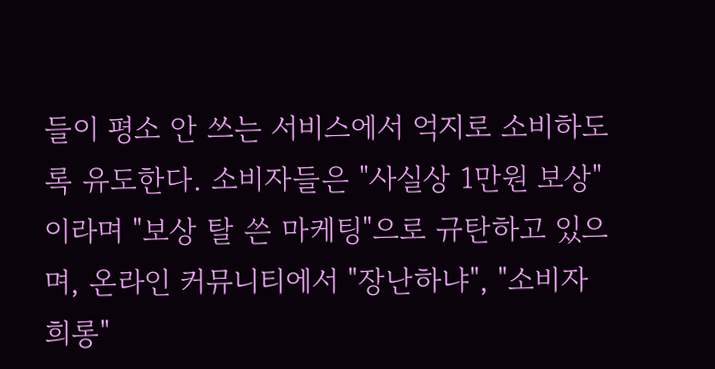들이 평소 안 쓰는 서비스에서 억지로 소비하도록 유도한다. 소비자들은 "사실상 1만원 보상"이라며 "보상 탈 쓴 마케팅"으로 규탄하고 있으며, 온라인 커뮤니티에서 "장난하냐", "소비자 희롱"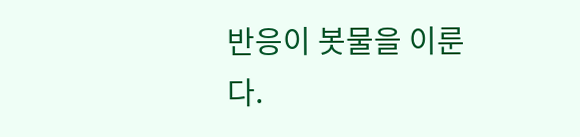반응이 봇물을 이룬다.